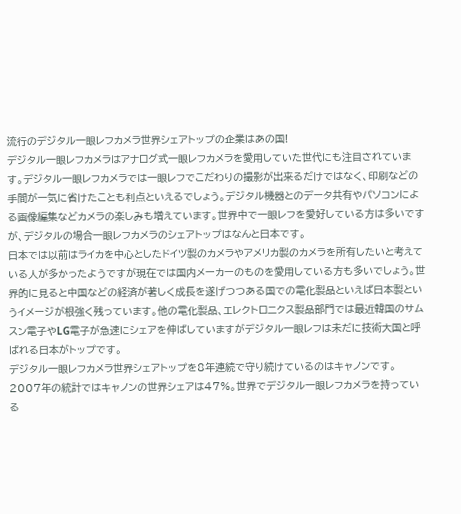流行のデジタル一眼レフカメラ世界シェアトップの企業はあの国!
デジタル一眼レフカメラはアナログ式一眼レフカメラを愛用していた世代にも注目されています。デジタル一眼レフカメラでは一眼レフでこだわりの撮影が出来るだけではなく、印刷などの手間が一気に省けたことも利点といえるでしょう。デジタル機器とのデータ共有やパソコンによる画像編集などカメラの楽しみも増えています。世界中で一眼レフを愛好している方は多いですが、デジタルの場合一眼レフカメラのシェアトップはなんと日本です。
日本では以前はライカを中心としたドイツ製のカメラやアメリカ製のカメラを所有したいと考えている人が多かったようですが現在では国内メーカーのものを愛用している方も多いでしょう。世界的に見ると中国などの経済が著しく成長を遂げつつある国での電化製品といえば日本製というイメージが根強く残っています。他の電化製品、エレクトロニクス製品部門では最近韓国のサムスン電子やLG電子が急速にシェアを伸ばしていますがデジタル一眼レフは未だに技術大国と呼ばれる日本がトップです。
デジタル一眼レフカメラ世界シェアトップを8年連続で守り続けているのはキャノンです。2007年の統計ではキャノンの世界シェアは47%。世界でデジタル一眼レフカメラを持っている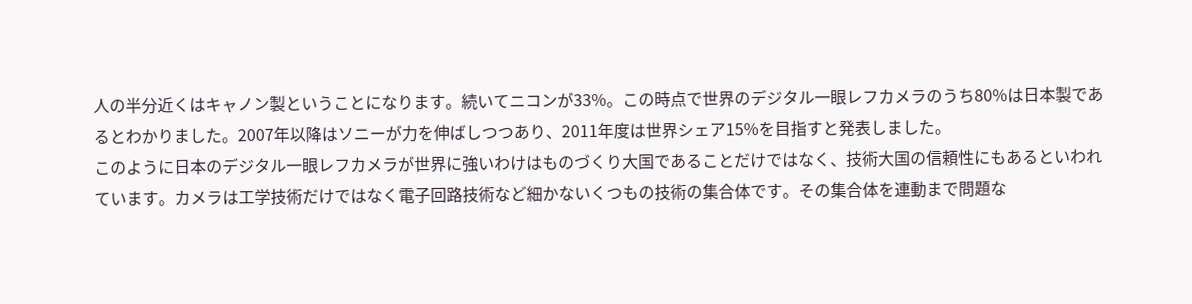人の半分近くはキャノン製ということになります。続いてニコンが33%。この時点で世界のデジタル一眼レフカメラのうち80%は日本製であるとわかりました。2007年以降はソニーが力を伸ばしつつあり、2011年度は世界シェア15%を目指すと発表しました。
このように日本のデジタル一眼レフカメラが世界に強いわけはものづくり大国であることだけではなく、技術大国の信頼性にもあるといわれています。カメラは工学技術だけではなく電子回路技術など細かないくつもの技術の集合体です。その集合体を連動まで問題な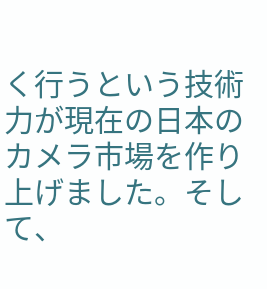く行うという技術力が現在の日本のカメラ市場を作り上げました。そして、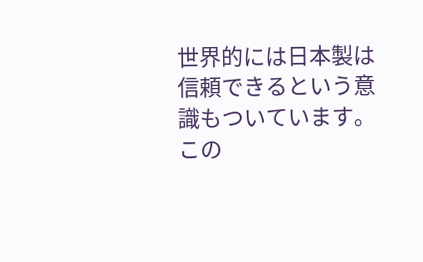世界的には日本製は信頼できるという意識もついています。この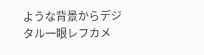ような背景からデジタル一眼レフカメ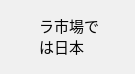ラ市場では日本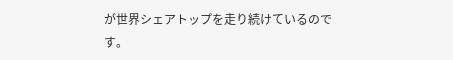が世界シェアトップを走り続けているのです。